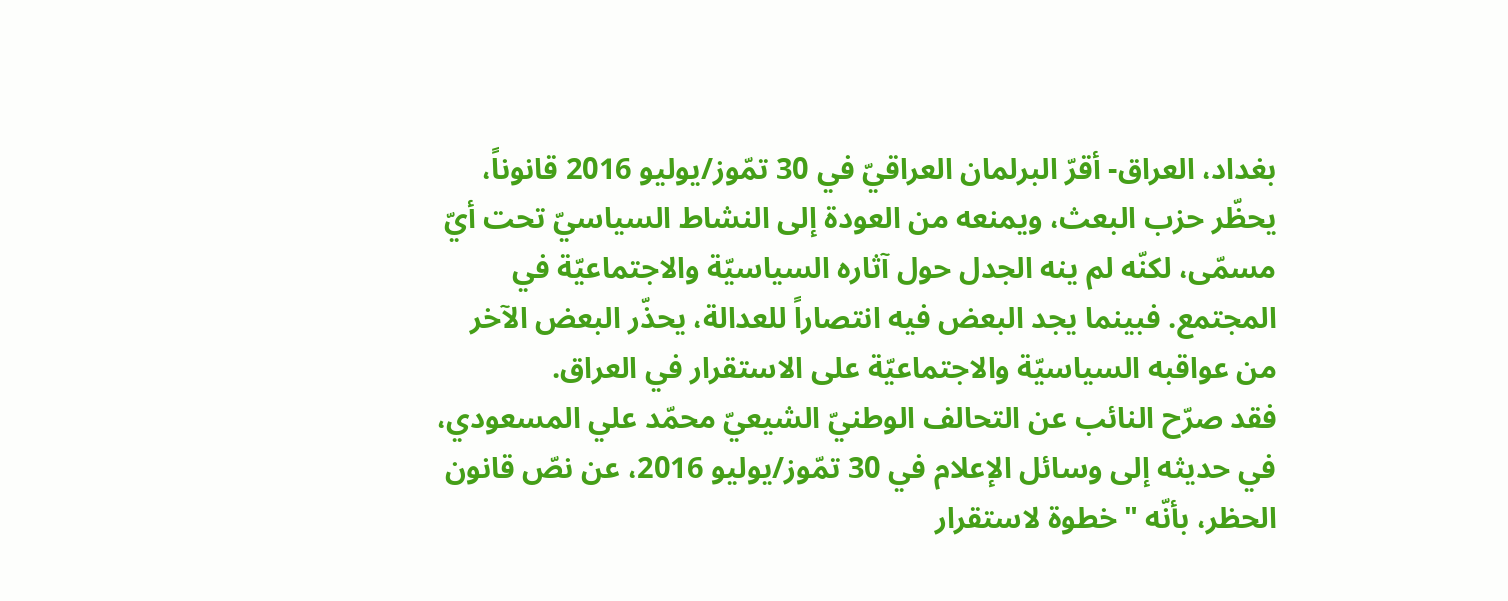بغداد، العراق- أقرّ البرلمان العراقيّ في 30 تمّوز/يوليو 2016 قانوناً، يحظّر حزب البعث، ويمنعه من العودة إلى النشاط السياسيّ تحت أيّ مسمّى، لكنّه لم ينه الجدل حول آثاره السياسيّة والاجتماعيّة في المجتمع. فبينما يجد البعض فيه انتصاراً للعدالة، يحذّر البعض الآخر من عواقبه السياسيّة والاجتماعيّة على الاستقرار في العراق.
فقد صرّح النائب عن التحالف الوطنيّ الشيعيّ محمّد علي المسعودي، في حديثه إلى وسائل الإعلام في 30 تمّوز/يوليو 2016، عن نصّ قانون الحظر، بأنّه "خطوة لاستقرار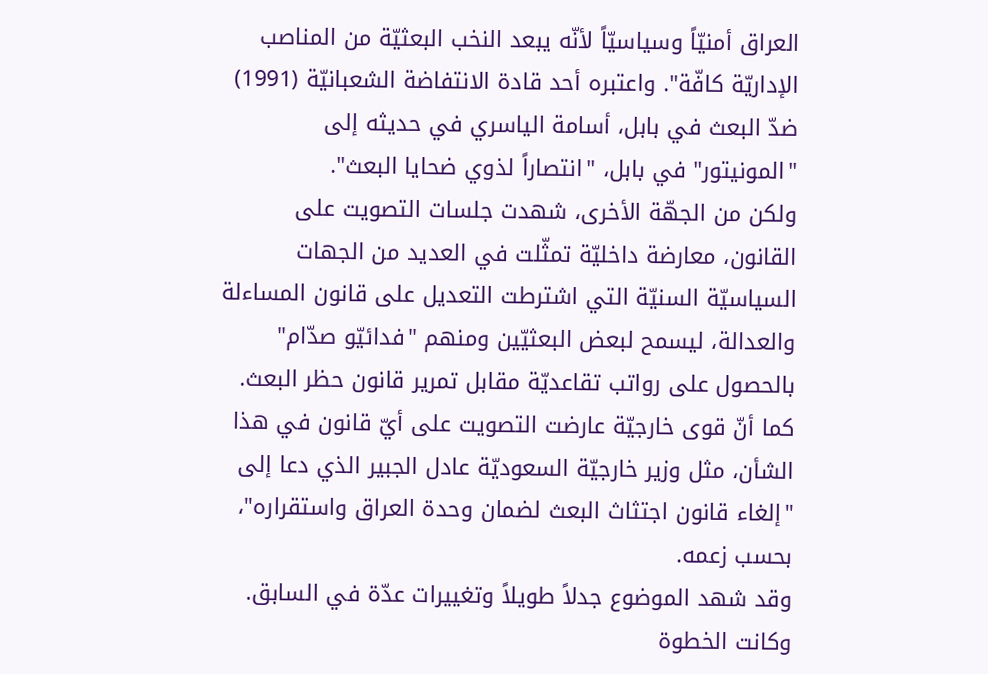العراق أمنيّاً وسياسيّاً لأنّه يبعد النخب البعثيّة من المناصب الإداريّة كافّة". واعتبره أحد قادة الانتفاضة الشعبانيّة (1991) ضدّ البعث في بابل، أسامة الياسري في حديثه إلى "المونيتور" في بابل، "انتصاراً لذوي ضحايا البعث".
ولكن من الجهّة الأخرى، شهدت جلسات التصويت على القانون، معارضة داخليّة تمثّلت في العديد من الجهات السياسيّة السنيّة التي اشترطت التعديل على قانون المساءلة والعدالة، ليسمح لبعض البعثيّين ومنهم "فدائيّو صدّام" بالحصول على رواتب تقاعديّة مقابل تمرير قانون حظر البعث. كما أنّ قوى خارجيّة عارضت التصويت على أيّ قانون في هذا الشأن، مثل وزير خارجيّة السعوديّة عادل الجبير الذي دعا إلى "إلغاء قانون اجتثاث البعث لضمان وحدة العراق واستقراره"، بحسب زعمه.
وقد شهد الموضوع جدلاً طويلاً وتغييرات عدّة في السابق. وكانت الخطوة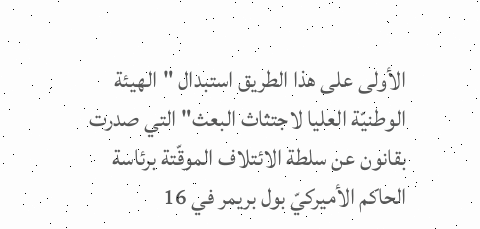الأولى على هذا الطريق استبدال "الهيئة الوطنيّة العليا لاجتثاث البعث" التي صدرت بقانون عن سلطة الائتلاف الموقّتة برئاسة الحاكم الأميركيّ بول بريمر في 16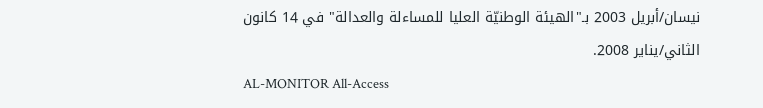نيسان/أبريل 2003 بـ"الهيئة الوطنيّة العليا للمساءلة والعدالة" في 14 كانون الثاني/يناير 2008.
AL-MONITOR All-Access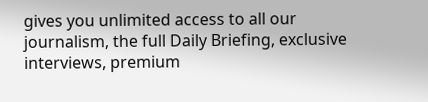gives you unlimited access to all our journalism, the full Daily Briefing, exclusive interviews, premium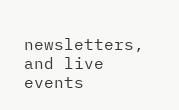newsletters, and live events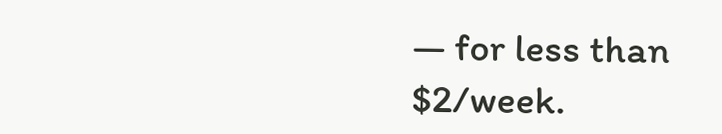— for less than $2/week.